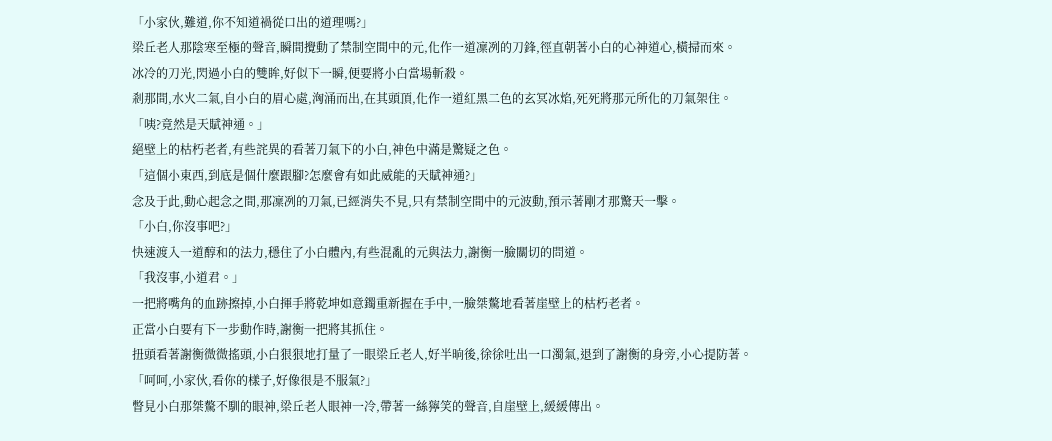「小家伙,難道,你不知道禍從口出的道理嗎?」
梁丘老人那陰寒至極的聲音,瞬間攪動了禁制空間中的元,化作一道凜冽的刀鋒,徑直朝著小白的心神道心,橫掃而來。
冰冷的刀光,閃過小白的雙眸,好似下一瞬,便要將小白當場斬殺。
剎那間,水火二氣,自小白的眉心處,洶涌而出,在其頭頂,化作一道紅黑二色的玄冥冰焰,死死將那元所化的刀氣架住。
「咦?竟然是天賦神通。」
絕壁上的枯朽老者,有些詫異的看著刀氣下的小白,神色中滿是驚疑之色。
「這個小東西,到底是個什麼跟腳?怎麼會有如此威能的天賦神通?」
念及于此,動心起念之間,那凜冽的刀氣,已經消失不見,只有禁制空間中的元波動,預示著剛才那驚天一擊。
「小白,你沒事吧?」
快速渡入一道醇和的法力,穩住了小白體內,有些混亂的元與法力,謝衡一臉關切的問道。
「我沒事,小道君。」
一把將嘴角的血跡擦掉,小白揮手將乾坤如意鐲重新握在手中,一臉桀驁地看著崖壁上的枯朽老者。
正當小白要有下一步動作時,謝衡一把將其抓住。
扭頭看著謝衡微微搖頭,小白狠狠地打量了一眼梁丘老人,好半晌後,徐徐吐出一口濁氣,退到了謝衡的身旁,小心提防著。
「呵呵,小家伙,看你的樣子,好像很是不服氣?」
瞥見小白那桀驁不馴的眼神,梁丘老人眼神一冷,帶著一絲獰笑的聲音,自崖壁上,緩緩傳出。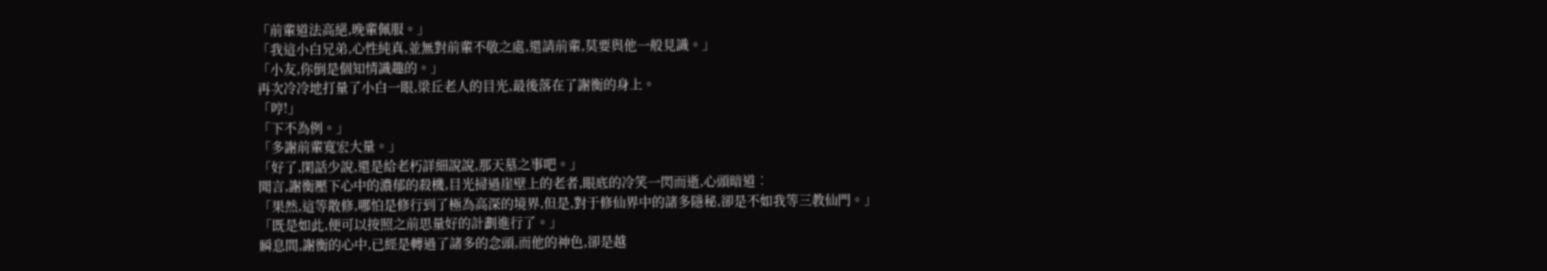「前輩道法高絕,晚輩佩服。」
「我這小白兄弟,心性純真,並無對前輩不敬之處,還請前輩,莫要與他一般見識。」
「小友,你倒是個知情識趣的。」
再次冷冷地打量了小白一眼,梁丘老人的目光,最後落在了謝衡的身上。
「哼!」
「下不為例。」
「多謝前輩寬宏大量。」
「好了,閑話少說,還是給老朽詳細說說,那天墓之事吧。」
聞言,謝衡壓下心中的濃郁的殺機,目光掃過崖壁上的老者,眼底的冷笑一閃而逝,心頭暗道︰
「果然,這等散修,哪怕是修行到了極為高深的境界,但是,對于修仙界中的諸多隱秘,卻是不如我等三教仙門。」
「既是如此,便可以按照之前思量好的計劃進行了。」
瞬息間,謝衡的心中,已經是轉過了諸多的念頭,而他的神色,卻是越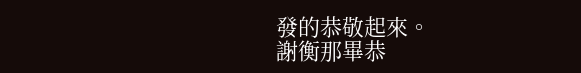發的恭敬起來。
謝衡那畢恭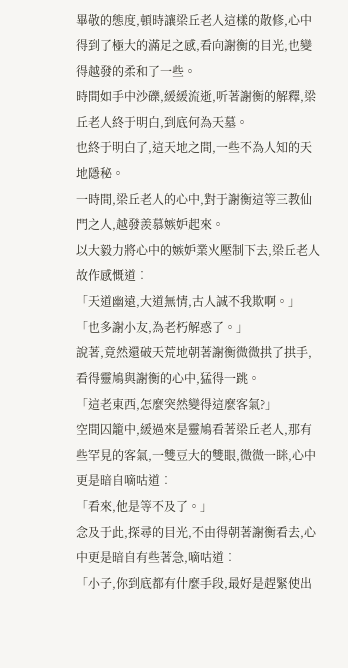畢敬的態度,頓時讓梁丘老人這樣的散修,心中得到了極大的滿足之感,看向謝衡的目光,也變得越發的柔和了一些。
時間如手中沙礫,緩緩流逝,听著謝衡的解釋,梁丘老人終于明白,到底何為天墓。
也終于明白了,這天地之間,一些不為人知的天地隱秘。
一時間,梁丘老人的心中,對于謝衡這等三教仙門之人,越發羨慕嫉妒起來。
以大毅力將心中的嫉妒業火壓制下去,梁丘老人故作感慨道︰
「天道幽遠,大道無情,古人誠不我欺啊。」
「也多謝小友,為老朽解惑了。」
說著,竟然還破天荒地朝著謝衡微微拱了拱手,看得靈鳩與謝衡的心中,猛得一跳。
「這老東西,怎麼突然變得這麼客氣?」
空間囚籠中,緩過來是靈鳩看著梁丘老人,那有些罕見的客氣,一雙豆大的雙眼,微微一眯,心中更是暗自嘀咕道︰
「看來,他是等不及了。」
念及于此,探尋的目光,不由得朝著謝衡看去,心中更是暗自有些著急,嘀咕道︰
「小子,你到底都有什麼手段,最好是趕緊使出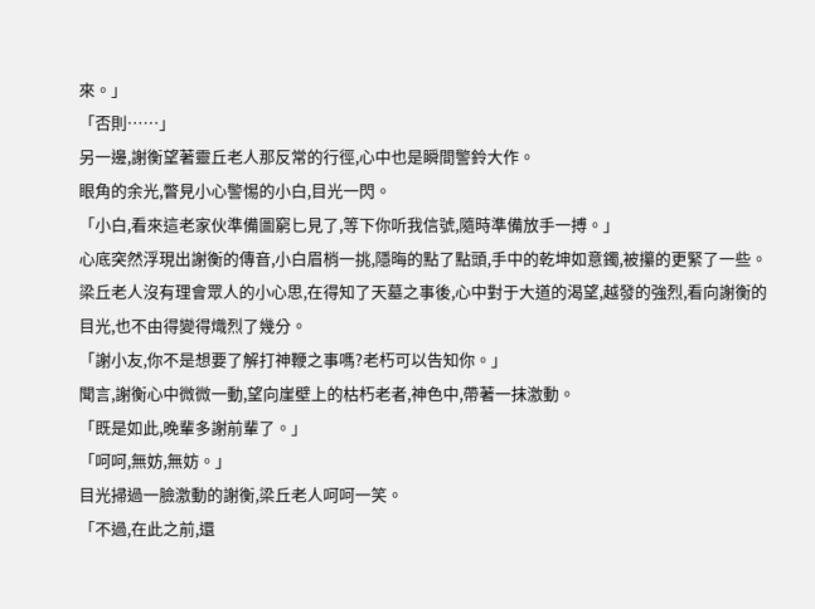來。」
「否則……」
另一邊,謝衡望著靈丘老人那反常的行徑,心中也是瞬間警鈴大作。
眼角的余光,瞥見小心警惕的小白,目光一閃。
「小白,看來這老家伙準備圖窮匕見了,等下你听我信號,隨時準備放手一搏。」
心底突然浮現出謝衡的傳音,小白眉梢一挑,隱晦的點了點頭,手中的乾坤如意鐲,被攥的更緊了一些。
梁丘老人沒有理會眾人的小心思,在得知了天墓之事後,心中對于大道的渴望,越發的強烈,看向謝衡的目光,也不由得變得熾烈了幾分。
「謝小友,你不是想要了解打神鞭之事嗎?老朽可以告知你。」
聞言,謝衡心中微微一動,望向崖壁上的枯朽老者,神色中,帶著一抹激動。
「既是如此,晚輩多謝前輩了。」
「呵呵,無妨,無妨。」
目光掃過一臉激動的謝衡,梁丘老人呵呵一笑。
「不過,在此之前,還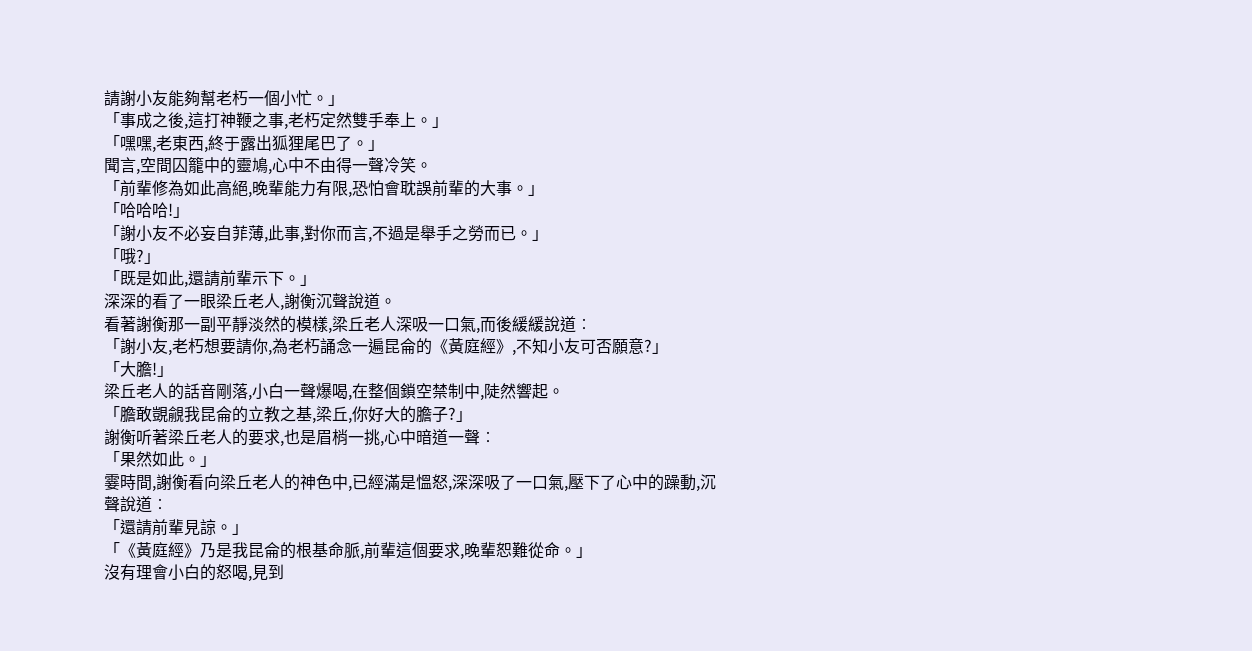請謝小友能夠幫老朽一個小忙。」
「事成之後,這打神鞭之事,老朽定然雙手奉上。」
「嘿嘿,老東西,終于露出狐狸尾巴了。」
聞言,空間囚籠中的靈鳩,心中不由得一聲冷笑。
「前輩修為如此高絕,晚輩能力有限,恐怕會耽誤前輩的大事。」
「哈哈哈!」
「謝小友不必妄自菲薄,此事,對你而言,不過是舉手之勞而已。」
「哦?」
「既是如此,還請前輩示下。」
深深的看了一眼梁丘老人,謝衡沉聲說道。
看著謝衡那一副平靜淡然的模樣,梁丘老人深吸一口氣,而後緩緩說道︰
「謝小友,老朽想要請你,為老朽誦念一遍昆侖的《黃庭經》,不知小友可否願意?」
「大膽!」
梁丘老人的話音剛落,小白一聲爆喝,在整個鎖空禁制中,陡然響起。
「膽敢覬覦我昆侖的立教之基,梁丘,你好大的膽子?」
謝衡听著梁丘老人的要求,也是眉梢一挑,心中暗道一聲︰
「果然如此。」
霎時間,謝衡看向梁丘老人的神色中,已經滿是慍怒,深深吸了一口氣,壓下了心中的躁動,沉聲說道︰
「還請前輩見諒。」
「《黃庭經》乃是我昆侖的根基命脈,前輩這個要求,晚輩恕難從命。」
沒有理會小白的怒喝,見到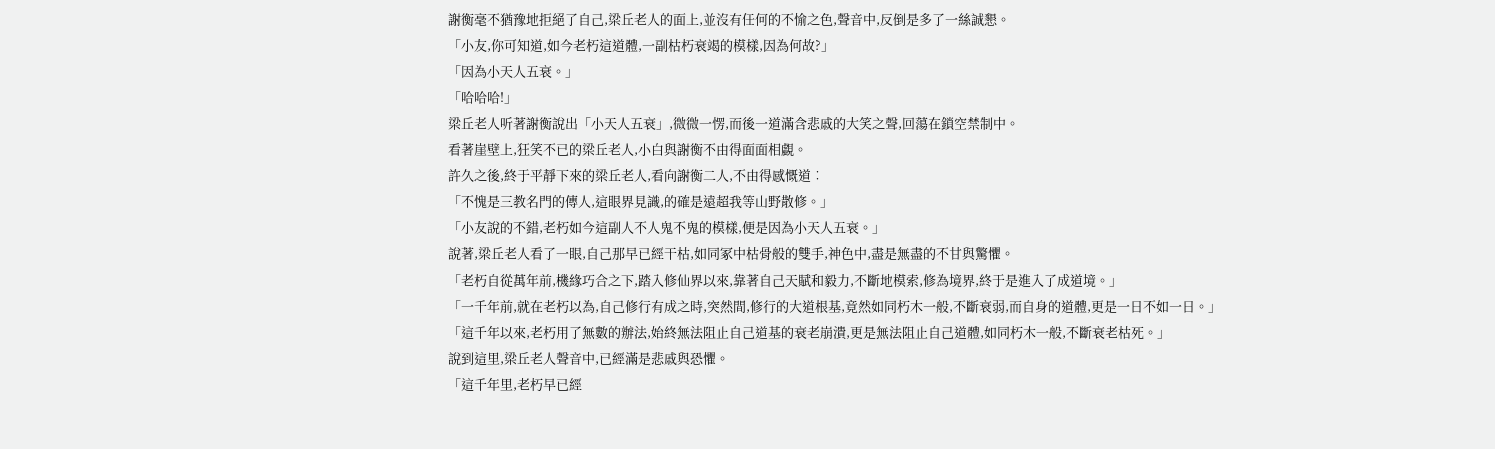謝衡毫不猶豫地拒絕了自己,梁丘老人的面上,並沒有任何的不愉之色,聲音中,反倒是多了一絲誠懇。
「小友,你可知道,如今老朽這道體,一副枯朽衰竭的模樣,因為何故?」
「因為小天人五衰。」
「哈哈哈!」
梁丘老人听著謝衡說出「小天人五衰」,微微一愣,而後一道滿含悲戚的大笑之聲,回蕩在鎖空禁制中。
看著崖壁上,狂笑不已的梁丘老人,小白與謝衡不由得面面相覷。
許久之後,終于平靜下來的梁丘老人,看向謝衡二人,不由得感慨道︰
「不愧是三教名門的傳人,這眼界見識,的確是遠超我等山野散修。」
「小友說的不錯,老朽如今這副人不人鬼不鬼的模樣,便是因為小天人五衰。」
說著,梁丘老人看了一眼,自己那早已經干枯,如同冢中枯骨般的雙手,神色中,盡是無盡的不甘與驚懼。
「老朽自從萬年前,機緣巧合之下,踏入修仙界以來,靠著自己天賦和毅力,不斷地模索,修為境界,終于是進入了成道境。」
「一千年前,就在老朽以為,自己修行有成之時,突然間,修行的大道根基,竟然如同朽木一般,不斷衰弱,而自身的道體,更是一日不如一日。」
「這千年以來,老朽用了無數的辦法,始終無法阻止自己道基的衰老崩潰,更是無法阻止自己道體,如同朽木一般,不斷衰老枯死。」
說到這里,梁丘老人聲音中,已經滿是悲戚與恐懼。
「這千年里,老朽早已經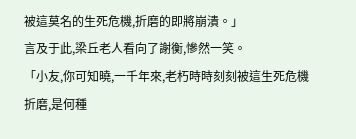被這莫名的生死危機,折磨的即將崩潰。」
言及于此,梁丘老人看向了謝衡,慘然一笑。
「小友,你可知曉,一千年來,老朽時時刻刻被這生死危機折磨,是何種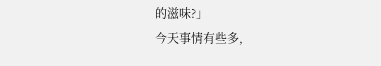的滋味?」
今天事情有些多,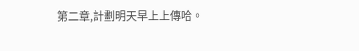第二章,計劃明天早上上傳哈。